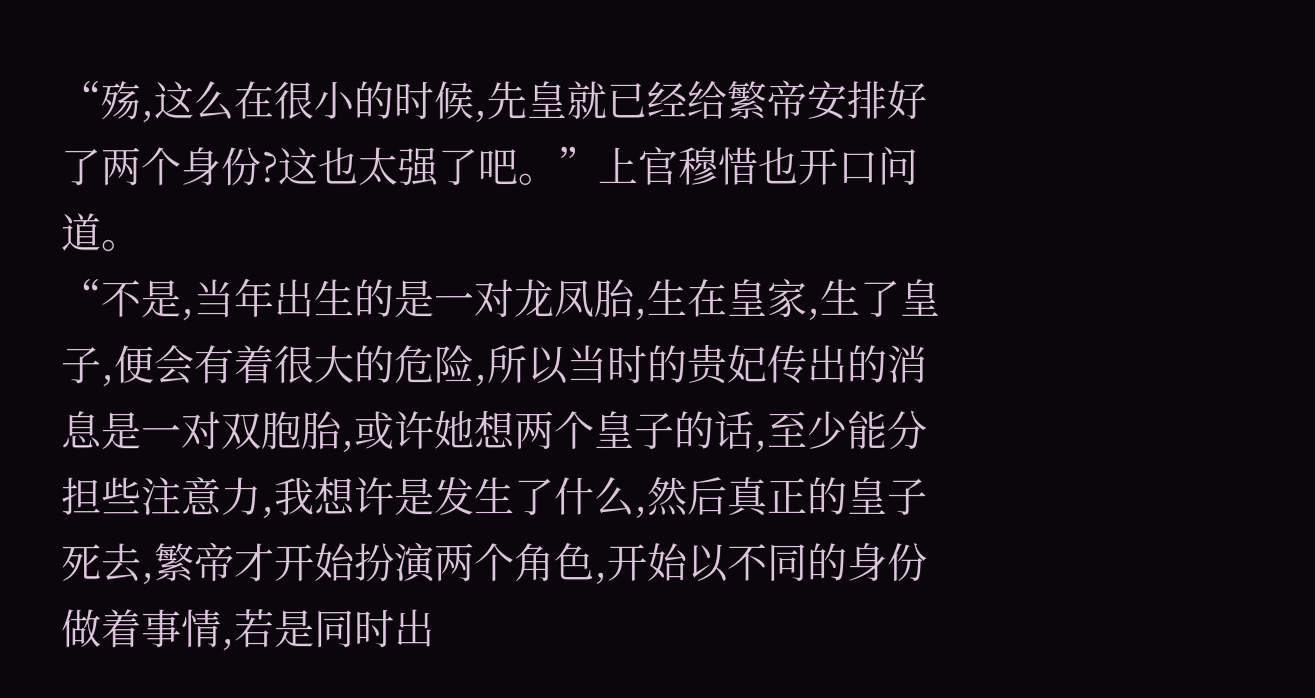“殇,这么在很小的时候,先皇就已经给繁帝安排好了两个身份?这也太强了吧。”上官穆惜也开口问道。
“不是,当年出生的是一对龙凤胎,生在皇家,生了皇子,便会有着很大的危险,所以当时的贵妃传出的消息是一对双胞胎,或许她想两个皇子的话,至少能分担些注意力,我想许是发生了什么,然后真正的皇子死去,繁帝才开始扮演两个角色,开始以不同的身份做着事情,若是同时出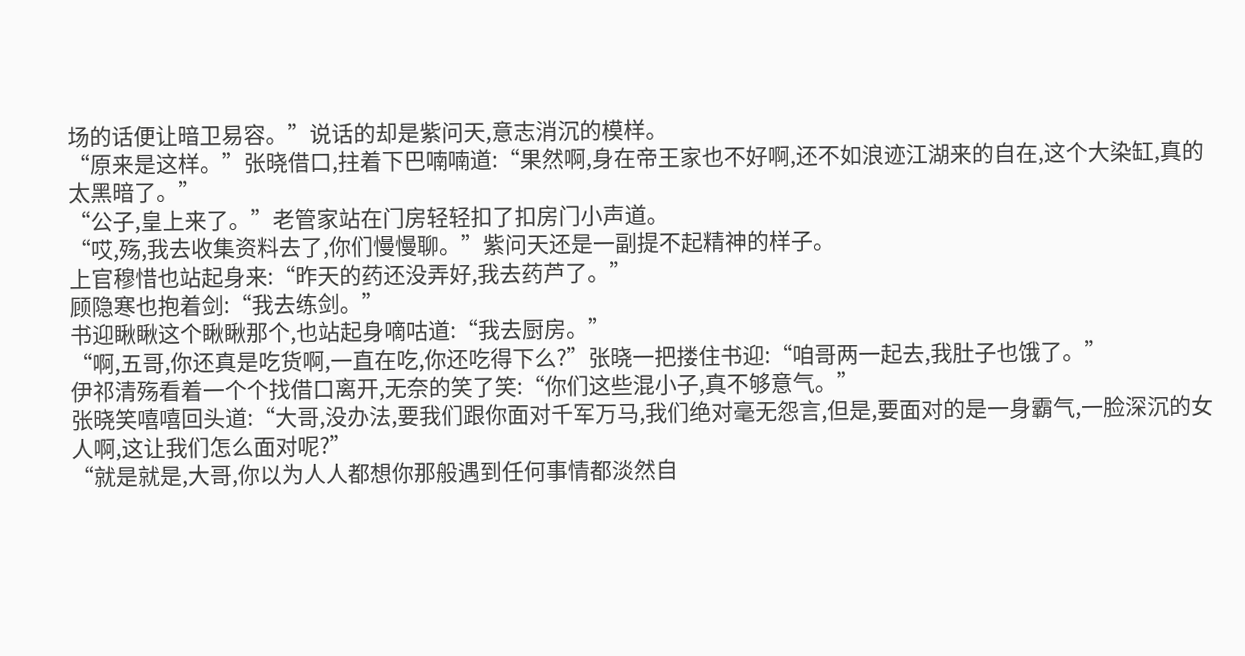场的话便让暗卫易容。”说话的却是紫问天,意志消沉的模样。
“原来是这样。”张晓借口,拄着下巴喃喃道:“果然啊,身在帝王家也不好啊,还不如浪迹江湖来的自在,这个大染缸,真的太黑暗了。”
“公子,皇上来了。”老管家站在门房轻轻扣了扣房门小声道。
“哎,殇,我去收集资料去了,你们慢慢聊。”紫问天还是一副提不起精神的样子。
上官穆惜也站起身来:“昨天的药还没弄好,我去药芦了。”
顾隐寒也抱着剑:“我去练剑。”
书迎瞅瞅这个瞅瞅那个,也站起身嘀咕道:“我去厨房。”
“啊,五哥,你还真是吃货啊,一直在吃,你还吃得下么?”张晓一把搂住书迎:“咱哥两一起去,我肚子也饿了。”
伊祁清殇看着一个个找借口离开,无奈的笑了笑:“你们这些混小子,真不够意气。”
张晓笑嘻嘻回头道:“大哥,没办法,要我们跟你面对千军万马,我们绝对毫无怨言,但是,要面对的是一身霸气,一脸深沉的女人啊,这让我们怎么面对呢?”
“就是就是,大哥,你以为人人都想你那般遇到任何事情都淡然自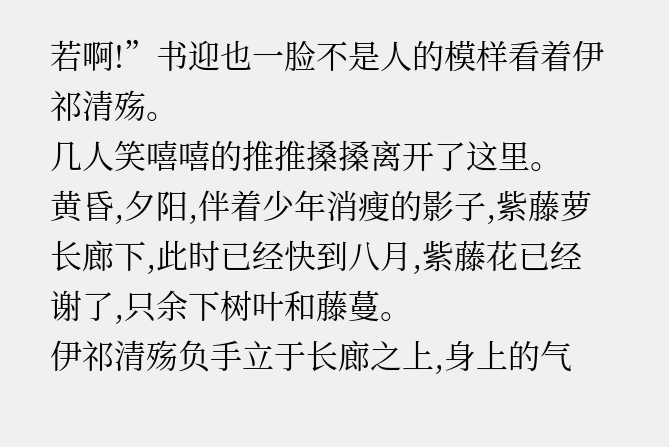若啊!”书迎也一脸不是人的模样看着伊祁清殇。
几人笑嘻嘻的推推搡搡离开了这里。
黄昏,夕阳,伴着少年消瘦的影子,紫藤萝长廊下,此时已经快到八月,紫藤花已经谢了,只余下树叶和藤蔓。
伊祁清殇负手立于长廊之上,身上的气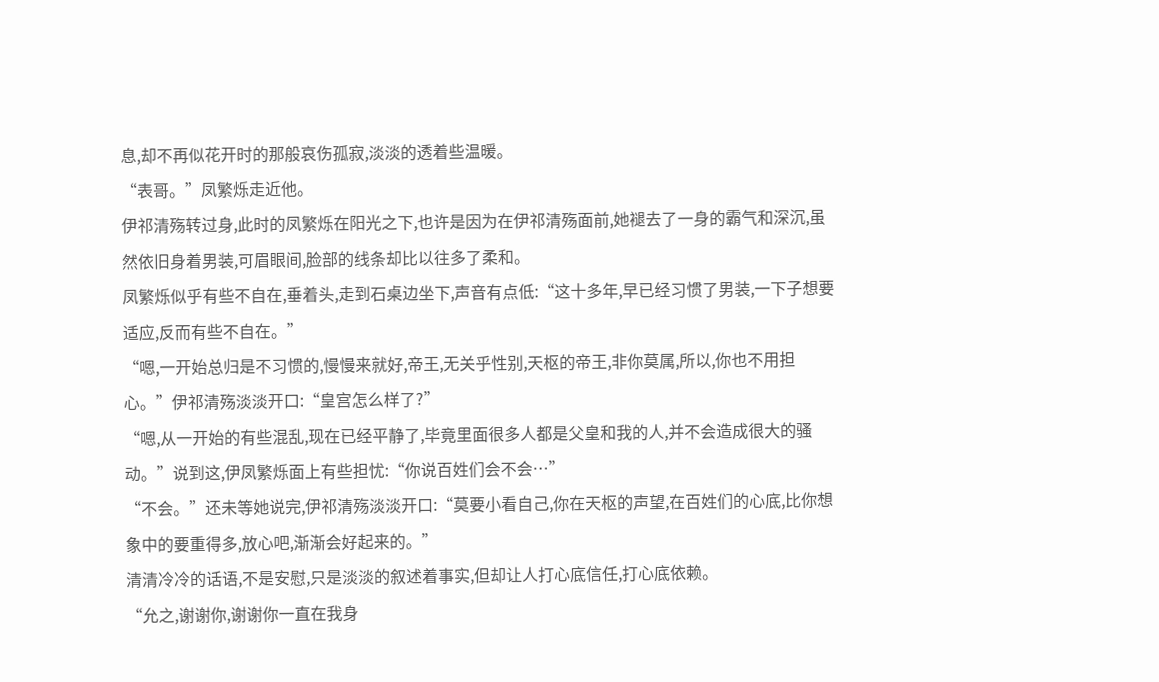息,却不再似花开时的那般哀伤孤寂,淡淡的透着些温暖。
“表哥。”凤繁烁走近他。
伊祁清殇转过身,此时的凤繁烁在阳光之下,也许是因为在伊祁清殇面前,她褪去了一身的霸气和深沉,虽然依旧身着男装,可眉眼间,脸部的线条却比以往多了柔和。
凤繁烁似乎有些不自在,垂着头,走到石桌边坐下,声音有点低:“这十多年,早已经习惯了男装,一下子想要适应,反而有些不自在。”
“嗯,一开始总归是不习惯的,慢慢来就好,帝王,无关乎性别,天枢的帝王,非你莫属,所以,你也不用担心。”伊祁清殇淡淡开口:“皇宫怎么样了?”
“嗯,从一开始的有些混乱,现在已经平静了,毕竟里面很多人都是父皇和我的人,并不会造成很大的骚动。”说到这,伊凤繁烁面上有些担忧:“你说百姓们会不会…”
“不会。”还未等她说完,伊祁清殇淡淡开口:“莫要小看自己,你在天枢的声望,在百姓们的心底,比你想象中的要重得多,放心吧,渐渐会好起来的。”
清清冷冷的话语,不是安慰,只是淡淡的叙述着事实,但却让人打心底信任,打心底依赖。
“允之,谢谢你,谢谢你一直在我身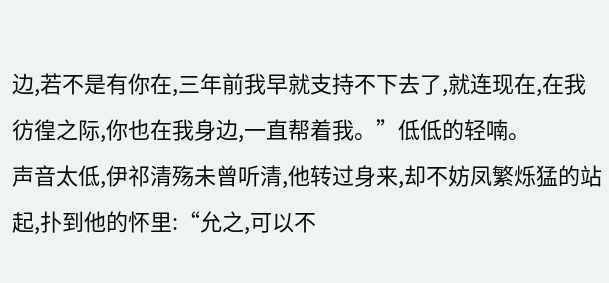边,若不是有你在,三年前我早就支持不下去了,就连现在,在我彷徨之际,你也在我身边,一直帮着我。”低低的轻喃。
声音太低,伊祁清殇未曾听清,他转过身来,却不妨凤繁烁猛的站起,扑到他的怀里:“允之,可以不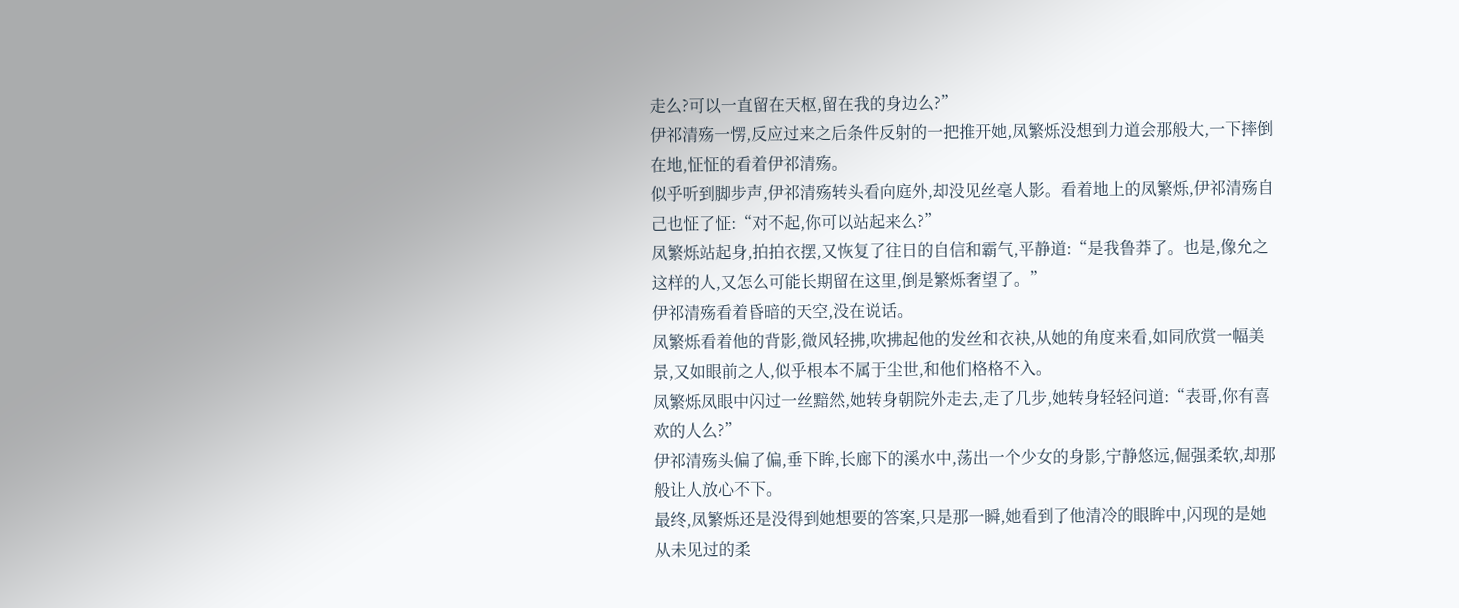走么?可以一直留在天枢,留在我的身边么?”
伊祁清殇一愣,反应过来之后条件反射的一把推开她,凤繁烁没想到力道会那般大,一下摔倒在地,怔怔的看着伊祁清殇。
似乎听到脚步声,伊祁清殇转头看向庭外,却没见丝毫人影。看着地上的凤繁烁,伊祁清殇自己也怔了怔:“对不起,你可以站起来么?”
凤繁烁站起身,拍拍衣摆,又恢复了往日的自信和霸气,平静道:“是我鲁莽了。也是,像允之这样的人,又怎么可能长期留在这里,倒是繁烁奢望了。”
伊祁清殇看着昏暗的天空,没在说话。
凤繁烁看着他的背影,微风轻拂,吹拂起他的发丝和衣袂,从她的角度来看,如同欣赏一幅美景,又如眼前之人,似乎根本不属于尘世,和他们格格不入。
凤繁烁凤眼中闪过一丝黯然,她转身朝院外走去,走了几步,她转身轻轻问道:“表哥,你有喜欢的人么?”
伊祁清殇头偏了偏,垂下眸,长廊下的溪水中,荡出一个少女的身影,宁静悠远,倔强柔软,却那般让人放心不下。
最终,凤繁烁还是没得到她想要的答案,只是那一瞬,她看到了他清冷的眼眸中,闪现的是她从未见过的柔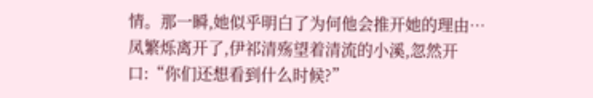情。那一瞬,她似乎明白了为何他会推开她的理由…
凤繁烁离开了,伊祁清殇望着清流的小溪,忽然开口:“你们还想看到什么时候?”